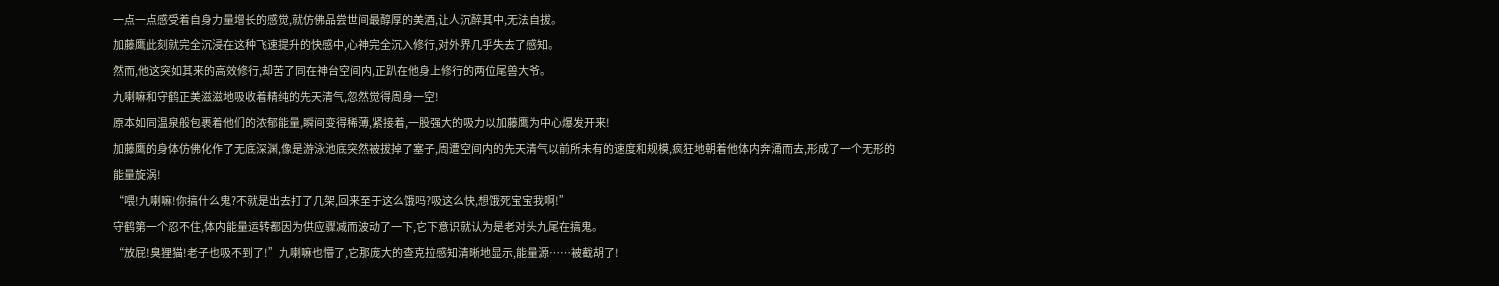一点一点感受着自身力量增长的感觉,就仿佛品尝世间最醇厚的美酒,让人沉醉其中,无法自拔。
加藤鹰此刻就完全沉浸在这种飞速提升的快感中,心神完全沉入修行,对外界几乎失去了感知。
然而,他这突如其来的高效修行,却苦了同在神台空间内,正趴在他身上修行的两位尾兽大爷。
九喇嘛和守鹤正美滋滋地吸收着精纯的先天清气,忽然觉得周身一空!
原本如同温泉般包裹着他们的浓郁能量,瞬间变得稀薄,紧接着,一股强大的吸力以加藤鹰为中心爆发开来!
加藤鹰的身体仿佛化作了无底深渊,像是游泳池底突然被拔掉了塞子,周遭空间内的先天清气以前所未有的速度和规模,疯狂地朝着他体内奔涌而去,形成了一个无形的能量旋涡!
“喂!九喇嘛!你搞什么鬼?不就是出去打了几架,回来至于这么饿吗?吸这么快,想饿死宝宝我啊!”
守鹤第一个忍不住,体内能量运转都因为供应骤减而波动了一下,它下意识就认为是老对头九尾在搞鬼。
“放屁!臭狸猫!老子也吸不到了!”九喇嘛也懵了,它那庞大的查克拉感知清晰地显示,能量源……被截胡了!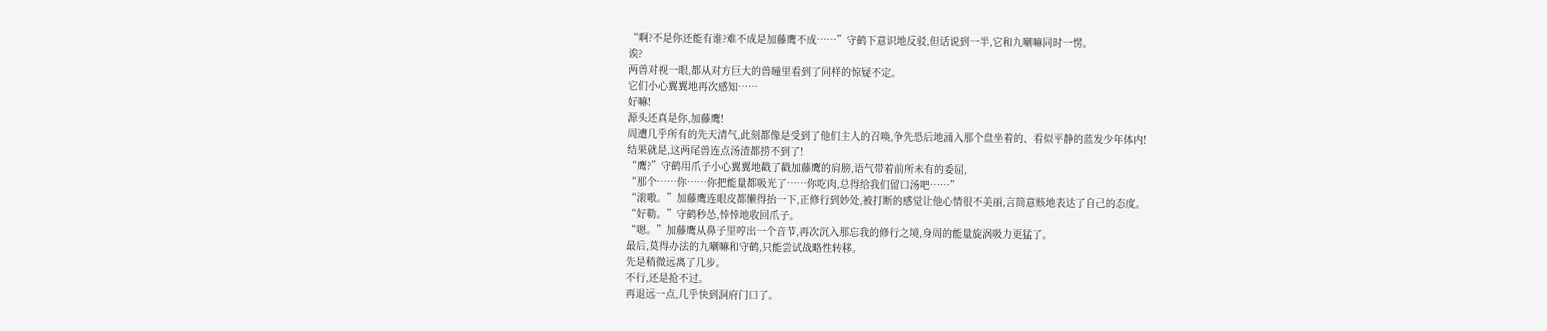“啊?不是你还能有谁?难不成是加藤鹰不成……”守鹤下意识地反驳,但话说到一半,它和九喇嘛同时一愣。
诶?
两兽对视一眼,都从对方巨大的兽瞳里看到了同样的惊疑不定。
它们小心翼翼地再次感知……
好嘛!
源头还真是你,加藤鹰!
周遭几乎所有的先天清气,此刻都像是受到了他们主人的召唤,争先恐后地涌入那个盘坐着的、看似平静的蓝发少年体内!
结果就是,这两尾兽连点汤渣都捞不到了!
“鹰?”守鹤用爪子小心翼翼地戳了戳加藤鹰的肩膀,语气带着前所未有的委屈,
“那个……你……你把能量都吸光了……你吃肉,总得给我们留口汤吧……”
“滚嗷。”加藤鹰连眼皮都懒得抬一下,正修行到妙处,被打断的感觉让他心情很不美丽,言简意赅地表达了自己的态度。
“好勒。”守鹤秒怂,悻悻地收回爪子。
“嗯。”加藤鹰从鼻子里哼出一个音节,再次沉入那忘我的修行之境,身周的能量旋涡吸力更猛了。
最后,莫得办法的九喇嘛和守鹤,只能尝试战略性转移。
先是稍微远离了几步。
不行,还是抢不过。
再退远一点,几乎快到洞府门口了。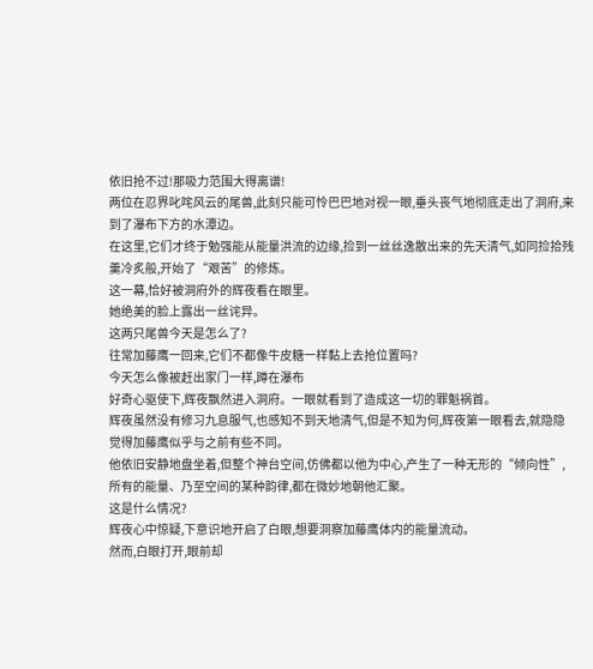依旧抢不过!那吸力范围大得离谱!
两位在忍界叱咤风云的尾兽,此刻只能可怜巴巴地对视一眼,垂头丧气地彻底走出了洞府,来到了瀑布下方的水潭边。
在这里,它们才终于勉强能从能量洪流的边缘,捡到一丝丝逸散出来的先天清气,如同捡拾残羹冷炙般,开始了“艰苦”的修炼。
这一幕,恰好被洞府外的辉夜看在眼里。
她绝美的脸上露出一丝诧异。
这两只尾兽今天是怎么了?
往常加藤鹰一回来,它们不都像牛皮糖一样黏上去抢位置吗?
今天怎么像被赶出家门一样,蹲在瀑布
好奇心驱使下,辉夜飘然进入洞府。一眼就看到了造成这一切的罪魁祸首。
辉夜虽然没有修习九息服气,也感知不到天地清气,但是不知为何,辉夜第一眼看去,就隐隐觉得加藤鹰似乎与之前有些不同。
他依旧安静地盘坐着,但整个神台空间,仿佛都以他为中心,产生了一种无形的“倾向性”,所有的能量、乃至空间的某种韵律,都在微妙地朝他汇聚。
这是什么情况?
辉夜心中惊疑,下意识地开启了白眼,想要洞察加藤鹰体内的能量流动。
然而,白眼打开,眼前却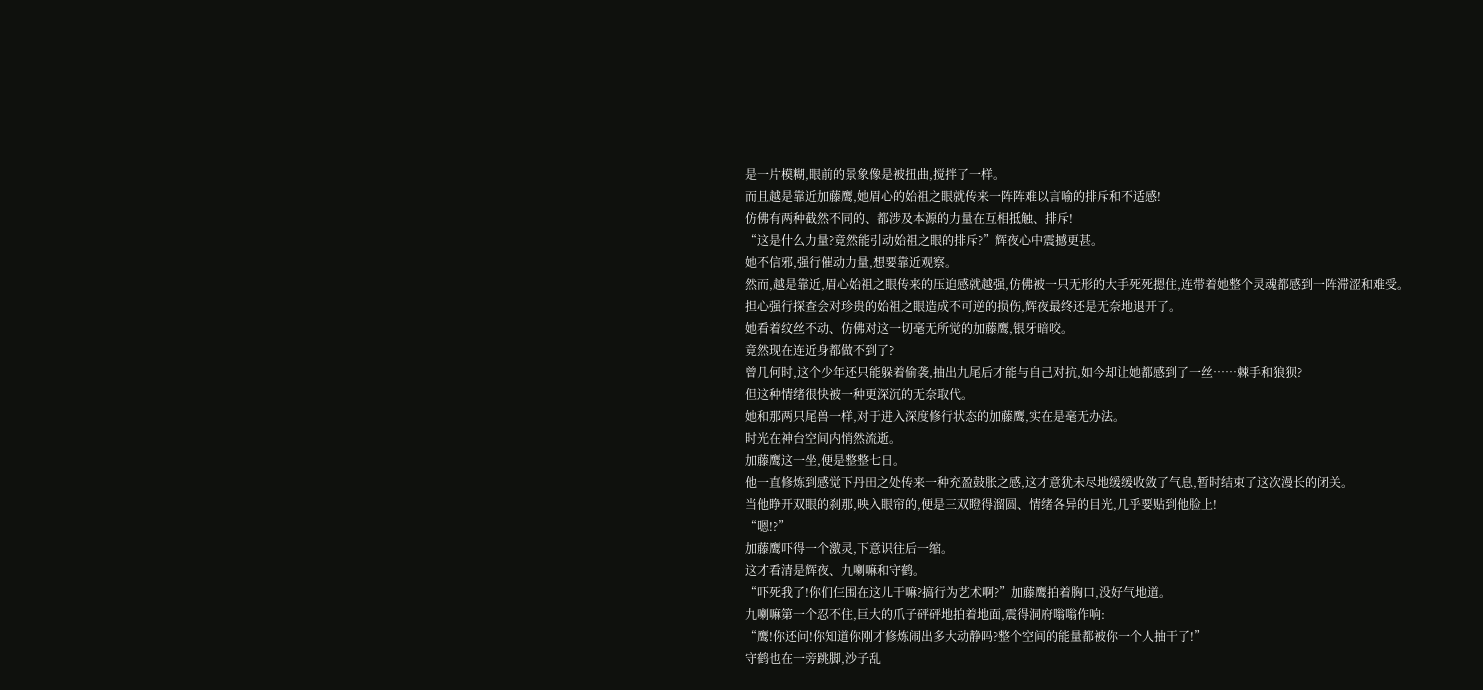是一片模糊,眼前的景象像是被扭曲,搅拌了一样。
而且越是靠近加藤鹰,她眉心的始祖之眼就传来一阵阵难以言喻的排斥和不适感!
仿佛有两种截然不同的、都涉及本源的力量在互相抵触、排斥!
“这是什么力量?竟然能引动始祖之眼的排斥?”辉夜心中震撼更甚。
她不信邪,强行催动力量,想要靠近观察。
然而,越是靠近,眉心始祖之眼传来的压迫感就越强,仿佛被一只无形的大手死死摁住,连带着她整个灵魂都感到一阵滞涩和难受。
担心强行探查会对珍贵的始祖之眼造成不可逆的损伤,辉夜最终还是无奈地退开了。
她看着纹丝不动、仿佛对这一切毫无所觉的加藤鹰,银牙暗咬。
竟然现在连近身都做不到了?
曾几何时,这个少年还只能躲着偷袭,抽出九尾后才能与自己对抗,如今却让她都感到了一丝……棘手和狼狈?
但这种情绪很快被一种更深沉的无奈取代。
她和那两只尾兽一样,对于进入深度修行状态的加藤鹰,实在是毫无办法。
时光在神台空间内悄然流逝。
加藤鹰这一坐,便是整整七日。
他一直修炼到感觉下丹田之处传来一种充盈鼓胀之感,这才意犹未尽地缓缓收敛了气息,暂时结束了这次漫长的闭关。
当他睁开双眼的刹那,映入眼帘的,便是三双瞪得溜圆、情绪各异的目光,几乎要贴到他脸上!
“嗯!?”
加藤鹰吓得一个激灵,下意识往后一缩。
这才看清是辉夜、九喇嘛和守鹤。
“吓死我了!你们仨围在这儿干嘛?搞行为艺术啊?”加藤鹰拍着胸口,没好气地道。
九喇嘛第一个忍不住,巨大的爪子砰砰地拍着地面,震得洞府嗡嗡作响:
“鹰!你还问!你知道你刚才修炼闹出多大动静吗?整个空间的能量都被你一个人抽干了!”
守鹤也在一旁跳脚,沙子乱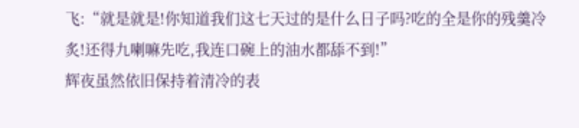飞:“就是就是!你知道我们这七天过的是什么日子吗?吃的全是你的残羹冷炙!还得九喇嘛先吃,我连口碗上的油水都舔不到!”
辉夜虽然依旧保持着清冷的表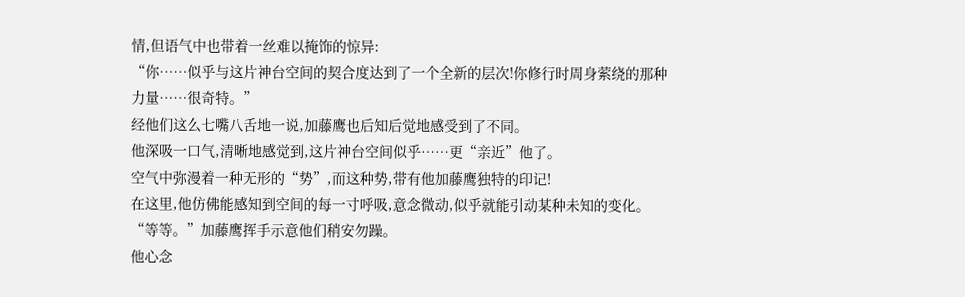情,但语气中也带着一丝难以掩饰的惊异:
“你……似乎与这片神台空间的契合度达到了一个全新的层次!你修行时周身萦绕的那种力量……很奇特。”
经他们这么七嘴八舌地一说,加藤鹰也后知后觉地感受到了不同。
他深吸一口气,清晰地感觉到,这片神台空间似乎……更“亲近”他了。
空气中弥漫着一种无形的“势”,而这种势,带有他加藤鹰独特的印记!
在这里,他仿佛能感知到空间的每一寸呼吸,意念微动,似乎就能引动某种未知的变化。
“等等。”加藤鹰挥手示意他们稍安勿躁。
他心念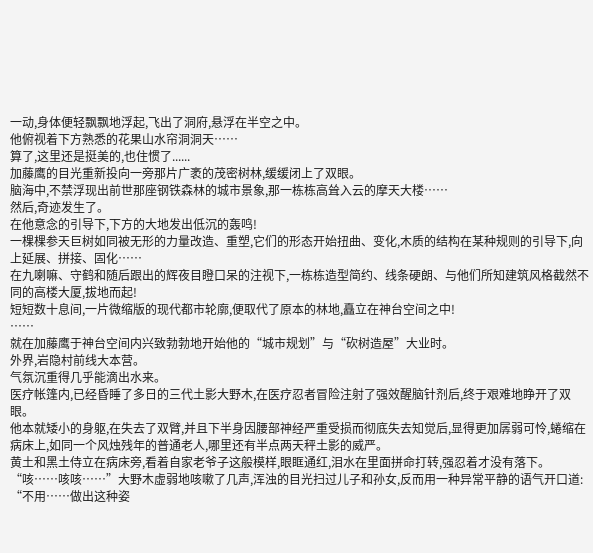一动,身体便轻飘飘地浮起,飞出了洞府,悬浮在半空之中。
他俯视着下方熟悉的花果山水帘洞洞天……
算了,这里还是挺美的,也住惯了......
加藤鹰的目光重新投向一旁那片广袤的茂密树林,缓缓闭上了双眼。
脑海中,不禁浮现出前世那座钢铁森林的城市景象,那一栋栋高耸入云的摩天大楼……
然后,奇迹发生了。
在他意念的引导下,下方的大地发出低沉的轰鸣!
一棵棵参天巨树如同被无形的力量改造、重塑,它们的形态开始扭曲、变化,木质的结构在某种规则的引导下,向上延展、拼接、固化……
在九喇嘛、守鹤和随后跟出的辉夜目瞪口呆的注视下,一栋栋造型简约、线条硬朗、与他们所知建筑风格截然不同的高楼大厦,拔地而起!
短短数十息间,一片微缩版的现代都市轮廓,便取代了原本的林地,矗立在神台空间之中!
……
就在加藤鹰于神台空间内兴致勃勃地开始他的“城市规划”与“砍树造屋”大业时。
外界,岩隐村前线大本营。
气氛沉重得几乎能滴出水来。
医疗帐篷内,已经昏睡了多日的三代土影大野木,在医疗忍者冒险注射了强效醒脑针剂后,终于艰难地睁开了双眼。
他本就矮小的身躯,在失去了双臂,并且下半身因腰部神经严重受损而彻底失去知觉后,显得更加孱弱可怜,蜷缩在病床上,如同一个风烛残年的普通老人,哪里还有半点两天秤土影的威严。
黄土和黑土侍立在病床旁,看着自家老爷子这般模样,眼眶通红,泪水在里面拼命打转,强忍着才没有落下。
“咳……咳咳……”大野木虚弱地咳嗽了几声,浑浊的目光扫过儿子和孙女,反而用一种异常平静的语气开口道:
“不用……做出这种姿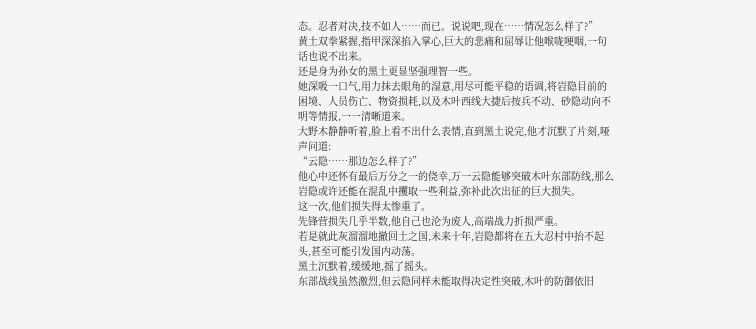态。忍者对决,技不如人……而已。说说吧,现在……情况怎么样了?”
黄土双拳紧握,指甲深深掐入掌心,巨大的悲痛和屈辱让他喉咙哽咽,一句话也说不出来。
还是身为孙女的黑土更显坚强理智一些。
她深吸一口气,用力抹去眼角的湿意,用尽可能平稳的语调,将岩隐目前的困境、人员伤亡、物资损耗,以及木叶西线大捷后按兵不动、砂隐动向不明等情报,一一清晰道来。
大野木静静听着,脸上看不出什么表情,直到黑土说完,他才沉默了片刻,哑声问道:
“云隐……那边怎么样了?”
他心中还怀有最后万分之一的侥幸,万一云隐能够突破木叶东部防线,那么岩隐或许还能在混乱中攫取一些利益,弥补此次出征的巨大损失。
这一次,他们损失得太惨重了。
先锋营损失几乎半数,他自己也沦为废人,高端战力折损严重。
若是就此灰溜溜地撤回土之国,未来十年,岩隐都将在五大忍村中抬不起头,甚至可能引发国内动荡。
黑土沉默着,缓缓地,摇了摇头。
东部战线虽然激烈,但云隐同样未能取得决定性突破,木叶的防御依旧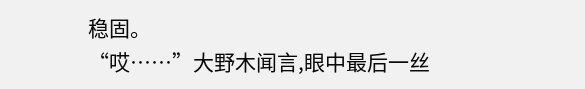稳固。
“哎……”大野木闻言,眼中最后一丝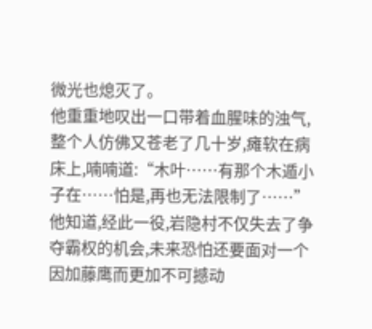微光也熄灭了。
他重重地叹出一口带着血腥味的浊气,整个人仿佛又苍老了几十岁,瘫软在病床上,喃喃道:“木叶……有那个木遁小子在……怕是,再也无法限制了……”
他知道,经此一役,岩隐村不仅失去了争夺霸权的机会,未来恐怕还要面对一个因加藤鹰而更加不可撼动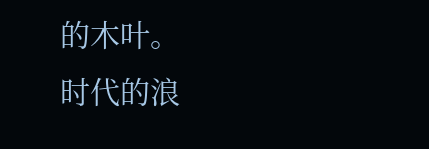的木叶。
时代的浪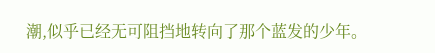潮,似乎已经无可阻挡地转向了那个蓝发的少年。